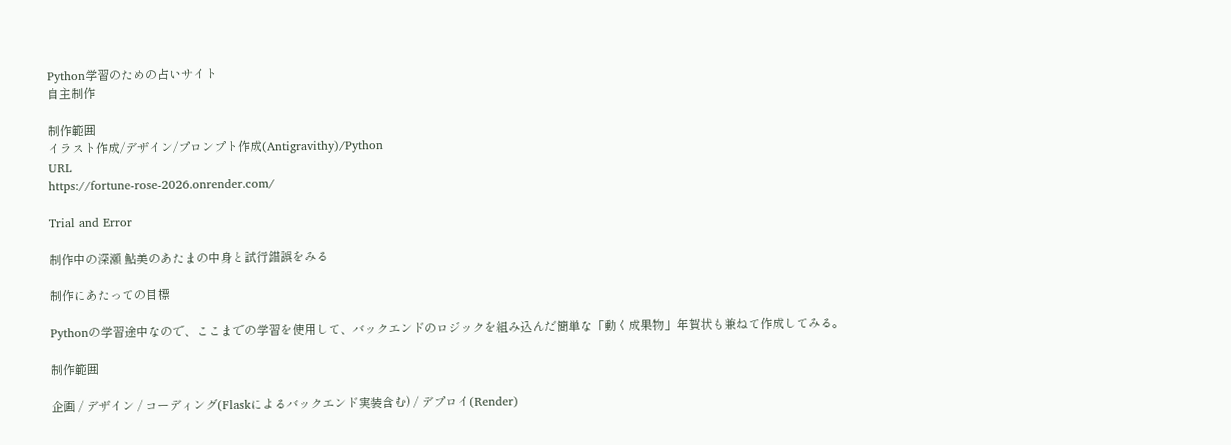Python学習のための占いサイト
自主制作

制作範囲
イラスト作成/デザイン/プロンプト作成(Antigravithy)/Python
URL
https://fortune-rose-2026.onrender.com/

Trial and Error

制作中の深瀬 鮎美のあたまの中身と試行錯誤をみる

制作にあたっての目標

Pythonの学習途中なので、ここまでの学習を使用して、バックエンドのロジックを組み込んだ簡単な「動く成果物」年賀状も兼ねて作成してみる。

制作範囲

企画 / デザイン / コーディング(Flaskによるバックエンド実装含む) / デプロイ(Render)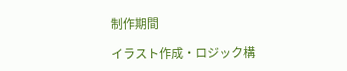制作期間

イラスト作成・ロジック構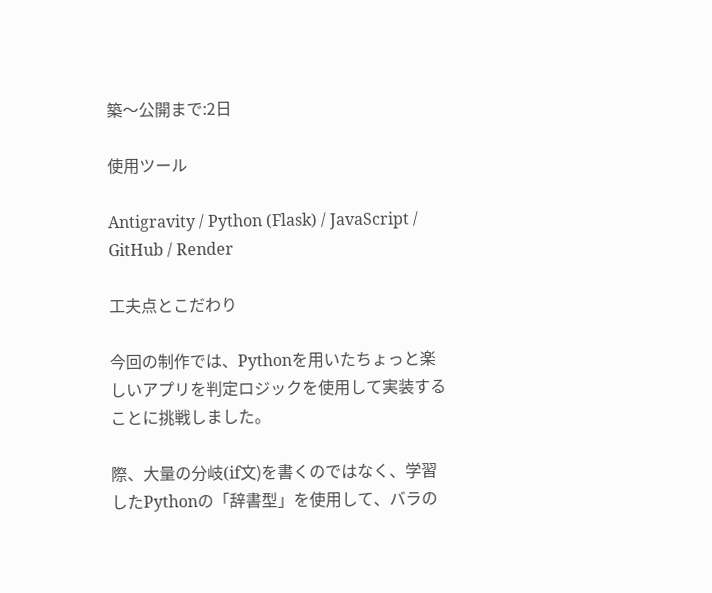築〜公開まで:2日

使用ツール

Antigravity / Python (Flask) / JavaScript / GitHub / Render

工夫点とこだわり

今回の制作では、Pythonを用いたちょっと楽しいアプリを判定ロジックを使用して実装することに挑戦しました。

際、大量の分岐(if文)を書くのではなく、学習したPythonの「辞書型」を使用して、バラの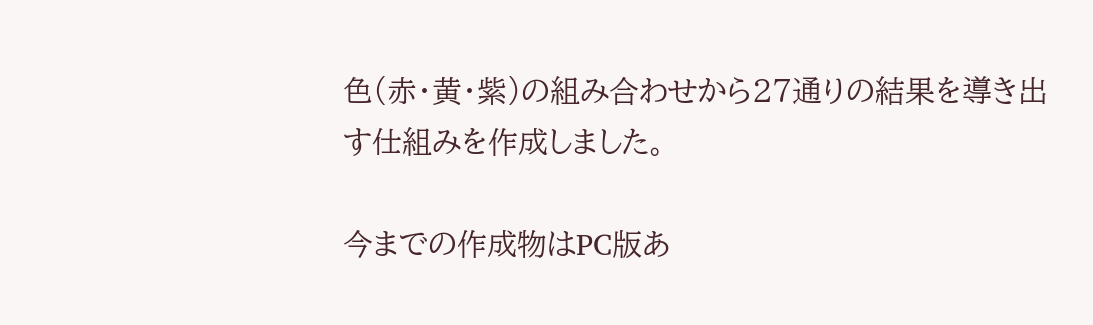色(赤・黄・紫)の組み合わせから27通りの結果を導き出す仕組みを作成しました。

今までの作成物はPC版あ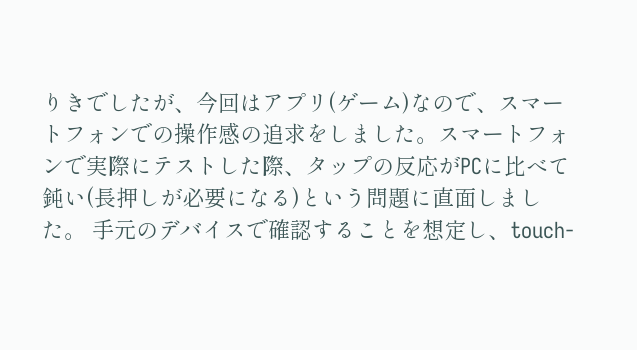りきでしたが、今回はアプリ(ゲーム)なので、スマートフォンでの操作感の追求をしました。スマートフォンで実際にテストした際、タップの反応がPCに比べて鈍い(長押しが必要になる)という問題に直面しました。 手元のデバイスで確認することを想定し、touch-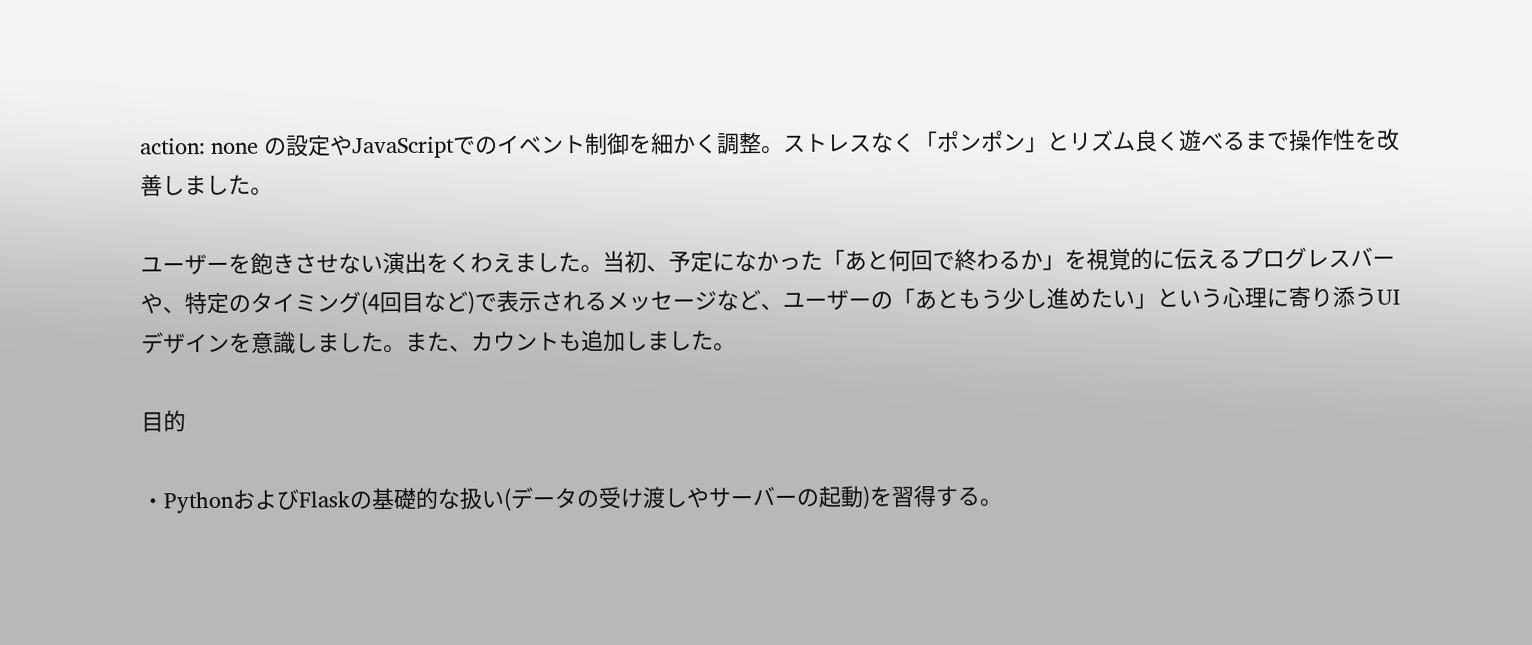action: none の設定やJavaScriptでのイベント制御を細かく調整。ストレスなく「ポンポン」とリズム良く遊べるまで操作性を改善しました。

ユーザーを飽きさせない演出をくわえました。当初、予定になかった「あと何回で終わるか」を視覚的に伝えるプログレスバーや、特定のタイミング(4回目など)で表示されるメッセージなど、ユーザーの「あともう少し進めたい」という心理に寄り添うUIデザインを意識しました。また、カウントも追加しました。

目的

・PythonおよびFlaskの基礎的な扱い(データの受け渡しやサーバーの起動)を習得する。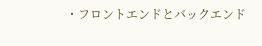・フロントエンドとバックエンド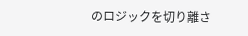のロジックを切り離さ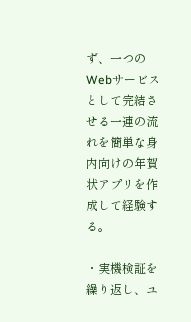ず、一つのWebサービスとして完結させる一連の流れを簡単な身内向けの年賀状アプリを作成して経験する。

・実機検証を繰り返し、ユ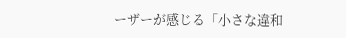ーザーが感じる「小さな違和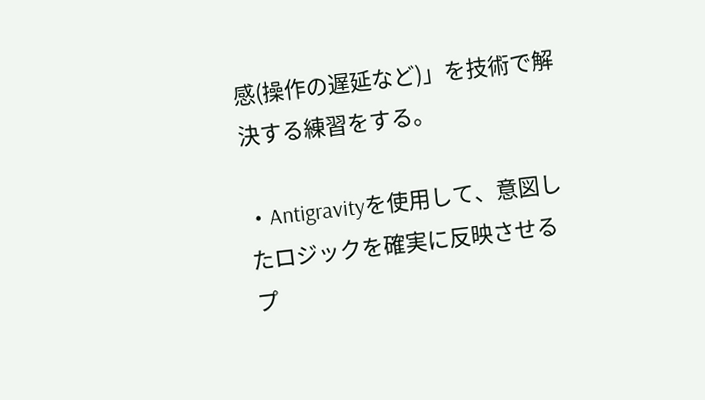感(操作の遅延など)」を技術で解決する練習をする。

・Antigravityを使用して、意図したロジックを確実に反映させるプ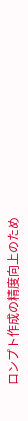ロンプト作成の精度向上のため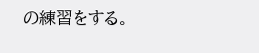の練習をする。